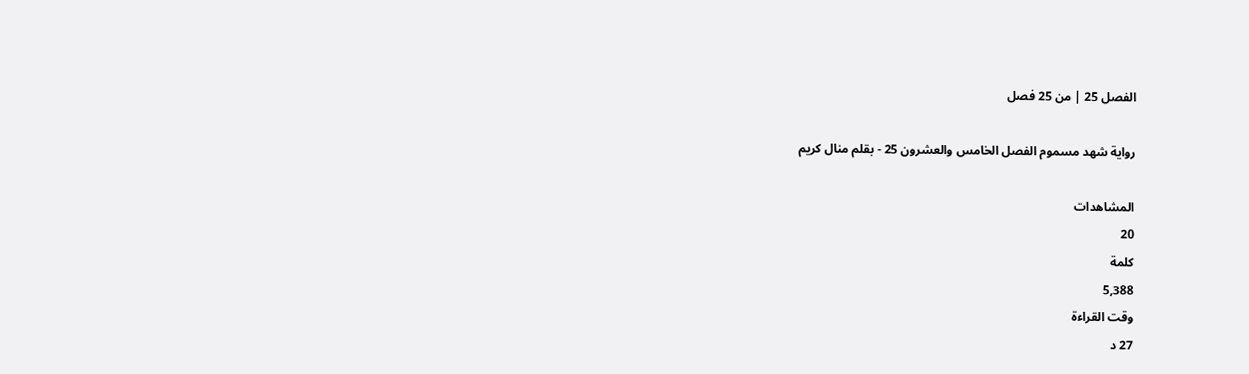الفصل 25 | من 25 فصل

رواية شهد مسموم الفصل الخامس والعشرون 25 - بقلم منال كريم

المشاهدات
20
كلمة
5,388
وقت القراءة
27 د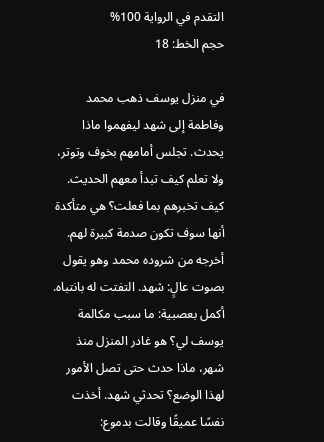التقدم في الرواية 100%
حجم الخط: 18

في منزل يوسف ذهب محمد وفاطمة إلى شهد ليفهموا ماذا يحدث. تجلس أمامهم بخوف وتوتر، ولا تعلم كيف تبدأ معهم الحديث. كيف تخبرهم بما فعلت؟ هي متأكدة أنها سوف تكون صدمة كبيرة لهم. أخرجه من شروده محمد وهو يقول بصوت عالٍ: شهد. التفتت له بانتباه. أكمل بعصبية: ما سبب مكالمة يوسف لي؟ هو غادر المنزل منذ شهر، ماذا حدث حتى تصل الأمور لهذا الوضع؟ تحدثي شهد. أخذت نفسًا عميقًا وقالت بدموع: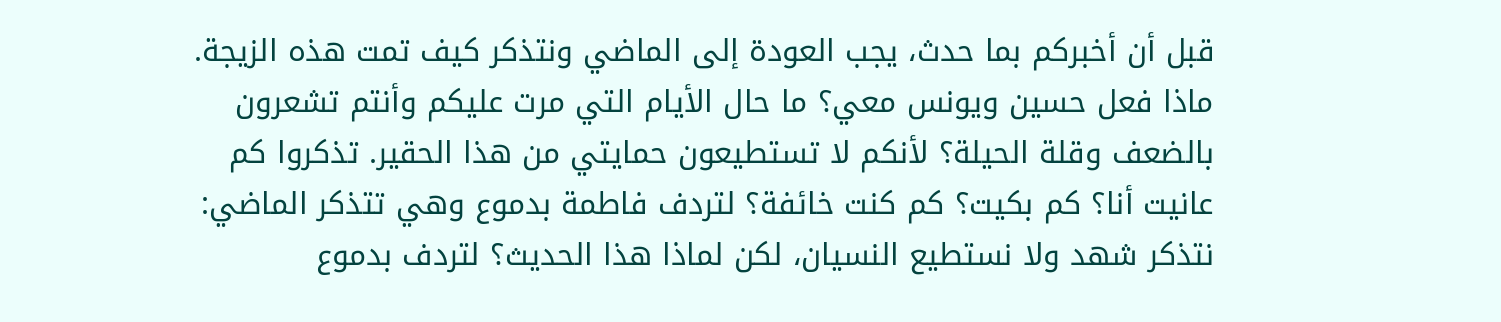قبل أن أخبركم بما حدث، يجب العودة إلى الماضي ونتذكر كيف تمت هذه الزيجة. ماذا فعل حسين ويونس معي؟ ما حال الأيام التي مرت عليكم وأنتم تشعرون بالضعف وقلة الحيلة؟ لأنكم لا تستطيعون حمايتي من هذا الحقير. تذكروا كم عانيت أنا؟ كم بكيت؟ كم كنت خائفة؟ لتردف فاطمة بدموع وهي تتذكر الماضي: نتذكر شهد ولا نستطيع النسيان، لكن لماذا هذا الحديث؟ لتردف بدموع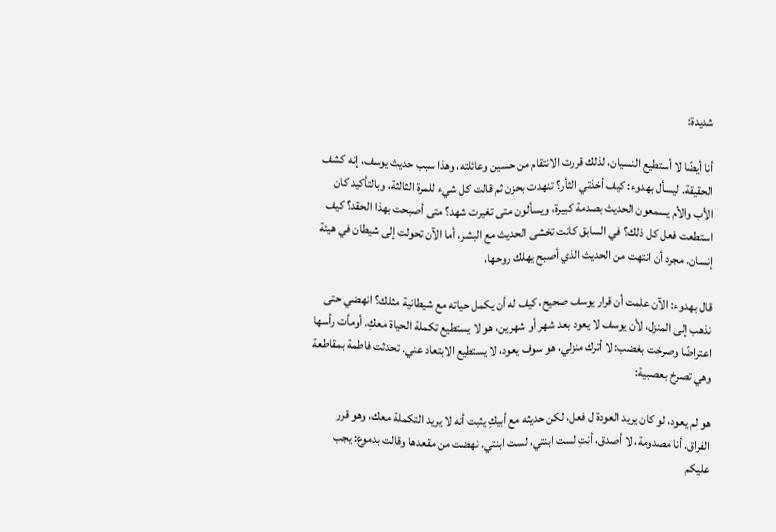شديدة:

أنا أيضًا لا أستطيع النسيان، لذلك قررت الانتقام من حسين وعائلته، وهذا سبب حديث يوسف، إنه كشف الحقيقة. ليسأل بهدوء: كيف أخذتي الثأر؟ تنهدت بحزن ثم قالت كل شيء للمرة الثالثة، وبالتأكيد كان الأب والأم يسمعون الحديث بصدمة كبيرة، ويسألون متى تغيرت شهد؟ متى أصبحت بهذا الحقد؟ كيف استطعت فعل كل ذلك؟ في السابق كانت تخشى الحديث مع البشر، أما الآن تحولت إلى شيطان في هيئة إنسان. مجرد أن انتهت من الحديث الذي أصبح يهلك روحها،

قال بهدوء: الآن علمت أن قرار يوسف صحيح، كيف له أن يكمل حياته مع شيطانية مثلك؟ انهضي حتى نذهب إلى المنزل، لأن يوسف لا يعود بعد شهر أو شهرين، هو لا يستطيع تكملة الحياة معكِ. أومأت رأسها اعتراضًا وصرخت بغضب: لا أترك منزلي، هو سوف يعود، لا يستطيع الابتعاد عني. تحدثت فاطمة بمقاطعة وهي تصرخ بعصبية:

هو لم يعود، لو كان يريد العودة ل فعل، لكن حديثه مع أبيكِ يثبت أنه لا يريد التكملة معك، وهو قرر الفراق. أنا مصدومة، لا أصدق، أنتِ لست ابنتي، لست ابنتي. نهضت من مقعدها وقالت بدموع: يجب عليكم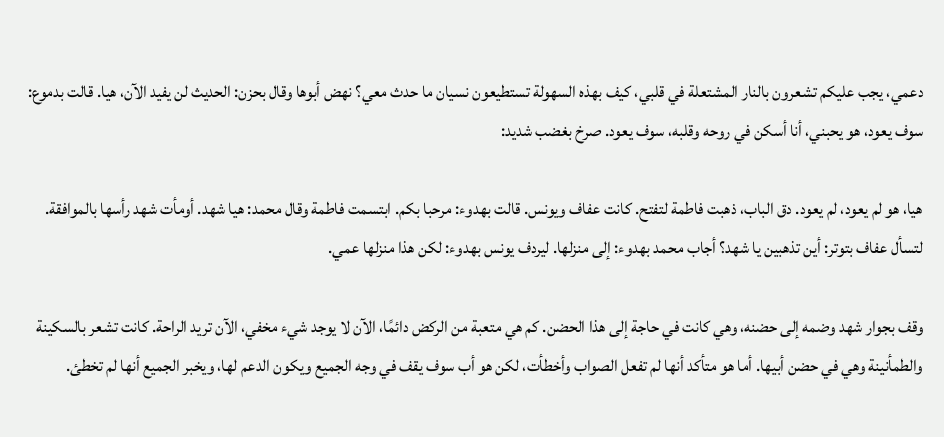دعمي، يجب عليكم تشعرون بالنار المشتعلة في قلبي، كيف بهذه السهولة تستطيعون نسيان ما حدث معي؟ نهض أبوها وقال بحزن: الحديث لن يفيد الآن، هيا. قالت بدموع: سوف يعود، هو يحبني، أنا أسكن في روحه وقلبه، سوف يعود. صرخ بغضب شديد:

هيا، هو لم يعود، لم يعود. دق الباب، ذهبت فاطمة لتفتح. كانت عفاف ويونس. قالت بهدوء: مرحبا بكم. ابتسمت فاطمة وقال محمد: هيا شهد. أومأت شهد رأسها بالموافقة. لتسأل عفاف بتوتر: أين تذهبين يا شهد؟ أجاب محمد بهدوء: إلى منزلها. ليردف يونس بهدوء: لكن هذا منزلها عمي.

وقف بجوار شهد وضمه إلى حضنه، وهي كانت في حاجة إلى هذا الحضن. كم هي متعبة من الركض دائمًا، الآن لا يوجد شيء مخفي، الآن تريد الراحة. كانت تشعر بالسكينة والطمأنينة وهي في حضن أبيها. أما هو متأكد أنها لم تفعل الصواب وأخطأت، لكن هو أب سوف يقف في وجه الجميع ويكون الدعم لها، ويخبر الجميع أنها لم تخطئ.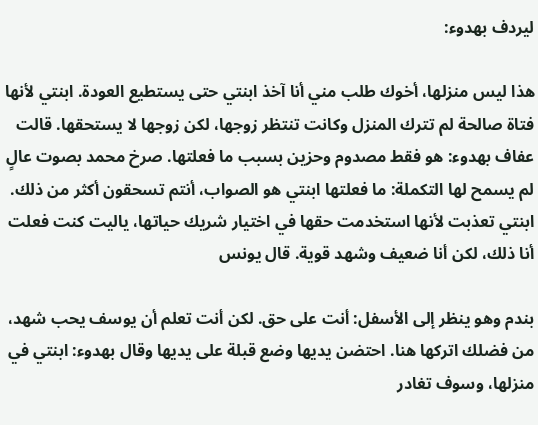ليردف بهدوء:

هذا ليس منزلها، أخوك طلب مني أنا آخذ ابنتي حتى يستطيع العودة. ابنتي لأنها فتاة صالحة لم تترك المنزل وكانت تنتظر زوجها، لكن زوجها لا يستحقها. قالت عفاف بهدوء: هو فقط مصدوم وحزين بسبب ما فعلتها. صرخ محمد بصوت عالٍ لم يسمح لها التكملة: ما فعلتها ابنتي هو الصواب، أنتم تسحقون أكثر من ذلك. ابنتي تعذبت لأنها استخدمت حقها في اختيار شريك حياتها، ياليت كنت فعلت أنا ذلك، لكن أنا ضعيف وشهد قوية. قال يونس

بندم وهو ينظر إلى الأسفل: أنت على حق. لكن أنت تعلم أن يوسف يحب شهد، من فضلك اتركها هنا. احتضن يديها وضع قبلة على يديها وقال بهدوء: ابنتي في منزلها، وسوف تغادر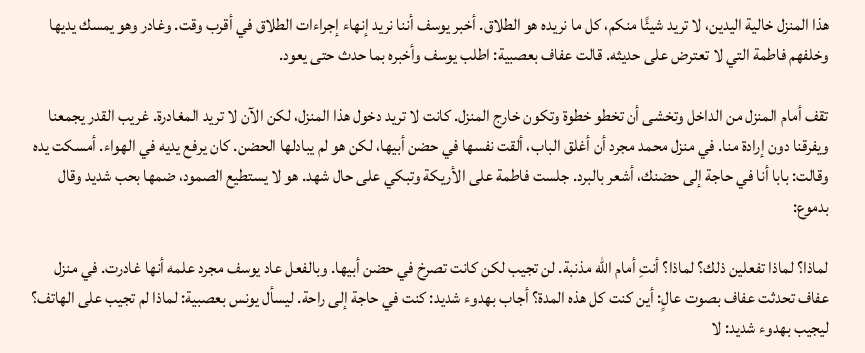هذا المنزل خالية اليدين، لا تريد شيئًا منكم، كل ما نريده هو الطلاق. أخبر يوسف أننا نريد إنهاء إجراءات الطلاق في أقرب وقت. وغادر وهو يمسك يديها وخلفهم فاطمة التي لا تعترض على حديثه. قالت عفاف بعصبية: اطلب يوسف وأخبره بما حدث حتى يعود.

تقف أمام المنزل من الداخل وتخشى أن تخطو خطوة وتكون خارج المنزل. كانت لا تريد دخول هذا المنزل، لكن الآن لا تريد المغادرة. غريب القدر يجمعنا ويفرقنا دون إرادة منا. في منزل محمد مجرد أن أغلق الباب، ألقت نفسها في حضن أبيها، لكن هو لم يبادلها الحضن. كان يرفع يديه في الهواء. أمسكت يده وقالت: بابا أنا في حاجة إلى حضنك، أشعر بالبرد. جلست فاطمة على الأريكة وتبكي على حال شهد. هو لا يستطيع الصمود، ضمها بحب شديد وقال بدموع:

لماذا؟ لماذا تفعلين ذلك؟ لماذا؟ أنتِ أمام الله مذنبة. لن تجيب لكن كانت تصرخ في حضن أبيها. وبالفعل عاد يوسف مجرد علمه أنها غادرت. في منزل عفاف تحدثت عفاف بصوت عالٍ: أين كنت كل هذه المدة؟ أجاب بهدوء شديد: كنت في حاجة إلى راحة. ليسأل يونس بعصبية: لماذا لم تجيب على الهاتف؟ ليجيب بهدوء شديد: لا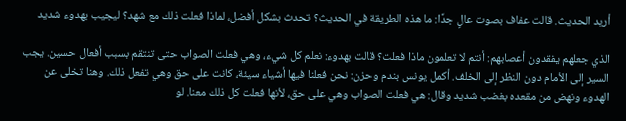أريد الحديث. قالت عفاف بصوت عالٍ جدًا: ما هذه الطريقة في الحديث؟ تحدث بشكل أفضل، لماذا فعلت ذلك مع شهد؟ ليجيب بهدوء شديد

الذي جعلهم يفقدون أعصابهم: أنتم لا تعلمون ماذا فعلت؟ قالت بهدوء: نعلم كل شيء، وهي فعلت الصواب حتى تنتقم بسبب أفعال حسين. يجب السير إلى الأمام دون النظر إلى الخلف. أكمل يونس بندم وحزن: نحن فعلنا فيها أشياء سيئة، كانت على حق وهي تفعل ذلك. وهنا تخلى عن الهدوء ونهض من مقعده بغضب شديد وقال: هي فعلت الصواب وهي على حق، لأنها فعلت كل ذلك معنا. لو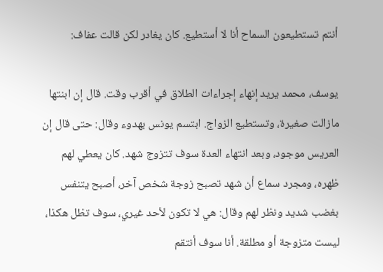أنتم تستطيعون السماح أنا لا أستطيع. كان يغادر لكن قالت عفاف:

يوسف، محمد يريد إنهاء إجراءات الطلاق في أقرب وقت. قال إن ابنتها مازالت صغيرة، وتستطيع الزواج. ابتسم يونس بهدوء وقال: حتى قال إن العريس موجود، وبعد انتهاء العدة سوف تتزوج شهد. كان يعطي لهم ظهره، ومجرد سماع أن شهد تصبح زوجة شخص آخر، أصبح يتنفس بغضب شديد ونظر لهم وقال: هي لا تكون لأحد غيري، سوف تظل هكذا، ليست متزوجة أو مطلقة. أنا سوف أنتقم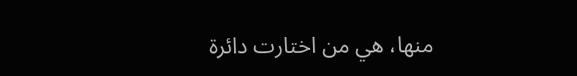منها، هي من اختارت دائرة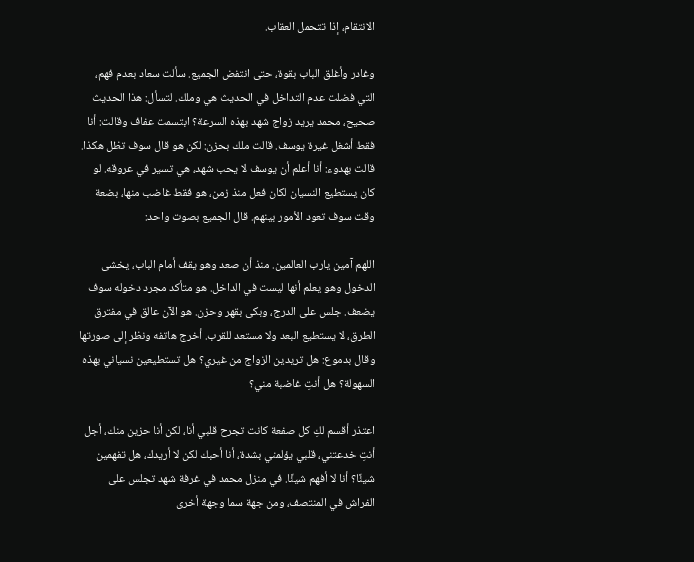الانتقام، إذا تتحمل العقاب.

وغادر وأغلق الباب بقوة، حتى انتفض الجميع. سألت سعاد بعدم فهم، التي فضلت عدم التداخل في الحديث هي وملك. لتسأل: هذا الحديث صحيح، محمد يريد زواج شهد بهذه السرعة؟ ابتسمت عفاف وقالت: أنا فقط أشغل غيرة يوسف. قالت ملك بحزن: لكن هو قال سوف تظل هكذا. قالت بهدوء: أنا أعلم أن يوسف لا يحب شهد، هي تسير في عروقه. لو كان يستطيع النسيان لكان فعل منذ زمن، هو فقط غاضب منها، بضعة وقت سوف تعود الأمور بينهم. قال الجميع بصوت واحد:

اللهم آمين يارب العالمين. منذ أن صعد وهو يقف أمام الباب، يخشى الدخول وهو يعلم أنها ليست في الداخل. هو متأكد مجرد دخوله سوف يضعف. جلس على الدرج، وبكى بقهر وحزن. هو الآن عالق في مفترق الطرق، لا يستطيع البعد ولا مستعد للقرب. أخرج هاتفه ونظر إلى صورتها وقال بدموع: هل تريدين الزواج من غيري؟ هل تستطيعين نسياني بهذه السهولة؟ هل أنتِ غاضبة مني؟

اعتذر أقسم لكِ كل صفعة كانت تجرح قلبي أنا، لكن أنا حزين منك، أجل أنتِ خدعتني، قلبي يؤلمني بشدة، أنا أحبك لكن لا أريدك، هل تفهمين شيئًا؟ أنا لا أفهم شيئًا. في منزل محمد في غرفة شهد تجلس على الفراش في المنتصف، ومن جهة سما وجهة أخرى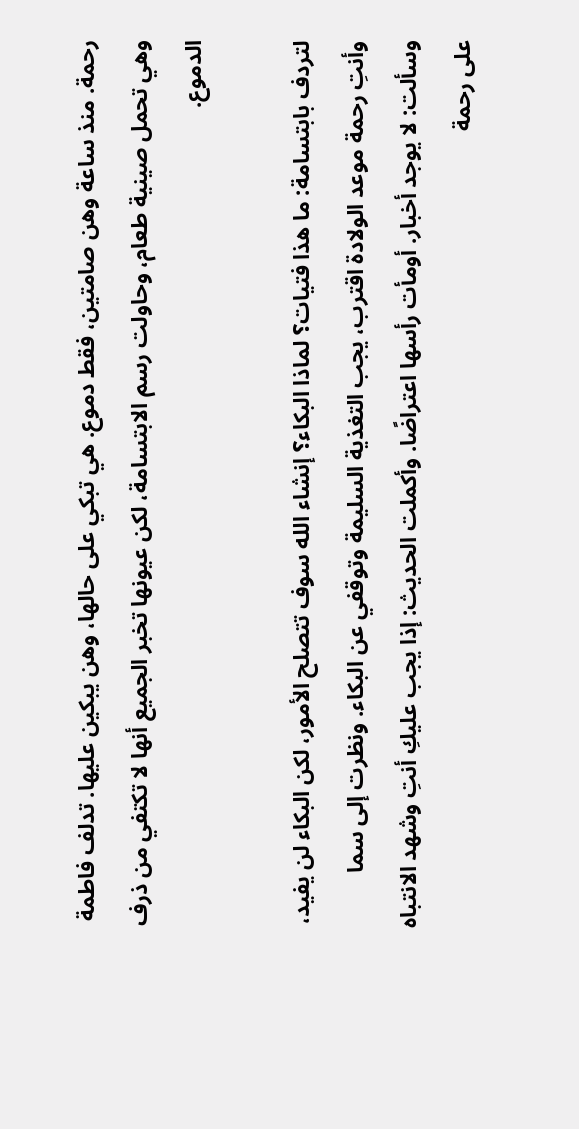رحمة. منذ ساعة وهن صامتين، فقط دموع. هي تبكي على حالها، وهن يبكين عليها. تدلف فاطمة وهي تحمل صينية طعام، وحاولت رسم الابتسامة، لكن عيونها تخبر الجميع أنها لا تكتفي من ذرف الدموع.

لتردف بابتسامة: ما هذا فتيات؟ لماذا البكاء؟ إنشاء الله سوف تتصلح الأمور، لكن البكاء لن يفيد، وأنتِ رحمة موعد الولادة اقترب، يجب التغذية السليمة وتوقفي عن البكاء. ونظرت إلى سما وسألت: لا يوجد أخبار. أومأت رأسها اعتراضًا. وأكملت الحديث: إذا يجب عليكِ أنتِ وشهد الانتباه على رحمة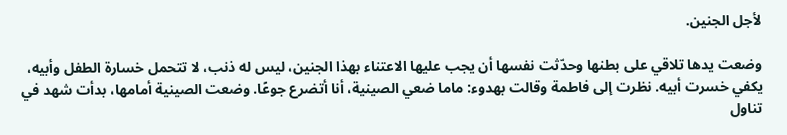لأجل الجنين.

وضعت يدها تلاقي على بطنها وحدّثت نفسها أن يجب عليها الاعتناء بهذا الجنين، ليس له ذنب، لا تتحمل خسارة الطفل وأبيه، يكفي خسرت أبيه. نظرت إلى فاطمة وقالت بهدوء: ماما ضعي الصينية، أنا أتضرع جوعًا. وضعت الصينية أمامها، بدأت شهد في تناول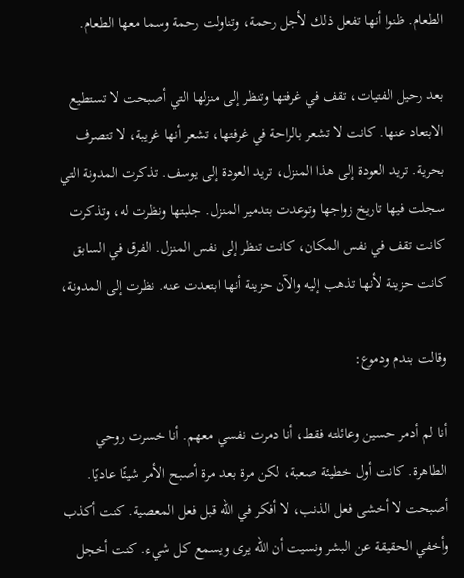الطعام. ظنوا أنها تفعل ذلك لأجل رحمة، وتناولت رحمة وسما معها الطعام.

بعد رحيل الفتيات، تقف في غرفتها وتنظر إلى منزلها التي أصبحت لا تستطيع الابتعاد عنها. كانت لا تشعر بالراحة في غرفتها، تشعر أنها غريبة، لا تتصرف بحرية. تريد العودة إلى هذا المنزل، تريد العودة إلى يوسف. تذكرت المدونة التي سجلت فيها تاريخ زواجها وتوعدت بتدمير المنزل. جلبتها ونظرت له، وتذكرت كانت تقف في نفس المكان، كانت تنظر إلى نفس المنزل. الفرق في السابق كانت حزينة لأنها تذهب إليه والآن حزينة أنها ابتعدت عنه. نظرت إلى المدونة،

وقالت بندم ودموع:

أنا لم أدمر حسين وعائلته فقط، أنا دمرت نفسي معهم. أنا خسرت روحي الطاهرة. كانت أول خطيئة صعبة، لكن مرة بعد مرة أصبح الأمر شيئًا عاديًا. أصبحت لا أخشى فعل الذنب، لا أفكر في الله قبل فعل المعصية. كنت أكذب وأخفي الحقيقة عن البشر ونسيت أن الله يرى ويسمع كل شيء. كنت أخجل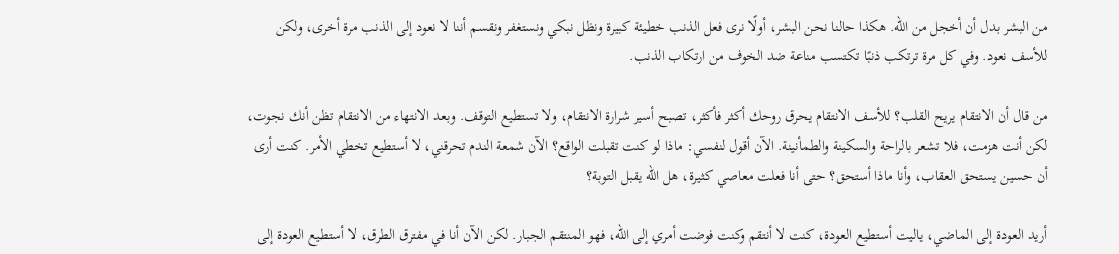من البشر بدل أن أخجل من الله. هكذا حالنا نحن البشر، أولًا نرى فعل الذنب خطيئة كبيرة ونظل نبكي ونستغفر ونقسم أننا لا نعود إلى الذنب مرة أخرى، ولكن للأسف نعود. وفي كل مرة ترتكب ذنبًا تكتسب مناعة ضد الخوف من ارتكاب الذنب.

من قال أن الانتقام يريح القلب؟ للأسف الانتقام يحرق روحك أكثر فأكثر، تصبح أسير شرارة الانتقام، ولا تستطيع التوقف. وبعد الانتهاء من الانتقام تظن أنك نجوت، لكن أنت هزمت، فلا تشعر بالراحة والسكينة والطمأنينة. الآن أقول لنفسي: ماذا لو كنت تقبلت الواقع؟ الآن شمعة الندم تحرقني، لا أستطيع تخطي الأمر. كنت أرى أن حسين يستحق العقاب، وأنا ماذا أستحق؟ حتى أنا فعلت معاصي كثيرة، هل الله يقبل التوبة؟

أريد العودة إلى الماضي، ياليت أستطيع العودة، كنت لا أنتقم وكنت فوضت أمري إلى الله، فهو المنتقم الجبار. لكن الآن أنا في مفترق الطرق، لا أستطيع العودة إلى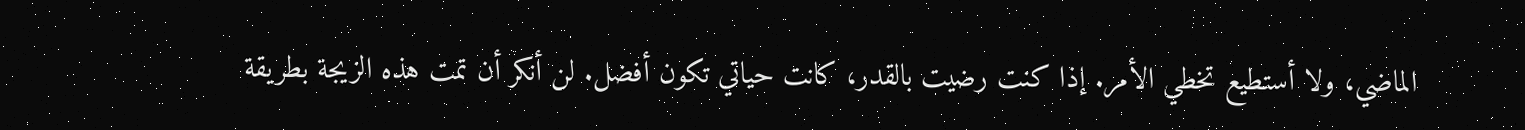الماضي، ولا أستطيع تخطي الأمر. إذا كنت رضيت بالقدر، كانت حياتي تكون أفضل. لن أنكر أن تمت هذه الزيجة بطريقة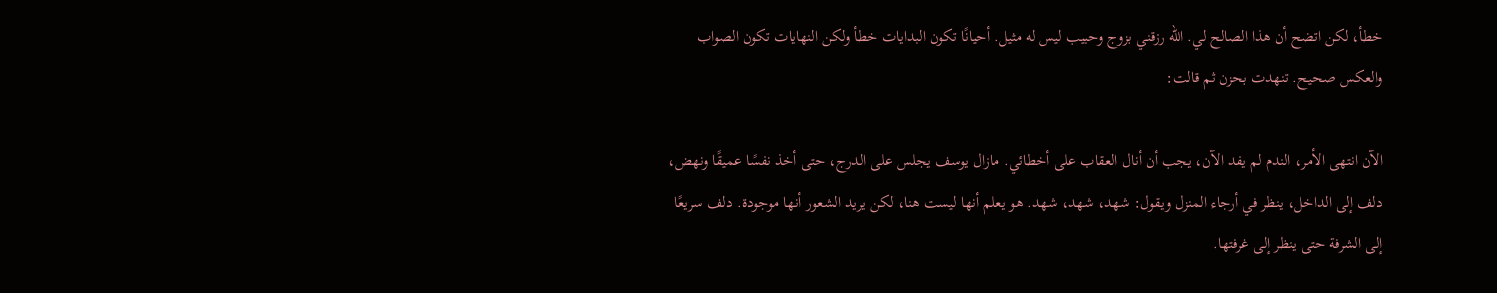خطأ، لكن اتضح أن هذا الصالح لي. الله رزقني بزوج وحبيب ليس له مثيل. أحيانًا تكون البدايات خطأ ولكن النهايات تكون الصواب والعكس صحيح. تنهدت بحزن ثم قالت:

الآن انتهى الأمر، الندم لم يفد الآن، يجب أن أنال العقاب على أخطائي. مازال يوسف يجلس على الدرج، حتى أخذ نفسًا عميقًا ونهض، دلف إلى الداخل، ينظر في أرجاء المنزل ويقول: شهد، شهد، شهد. هو يعلم أنها ليست هنا، لكن يريد الشعور أنها موجودة. دلف سريعًا إلى الشرفة حتى ينظر إلى غرفتها.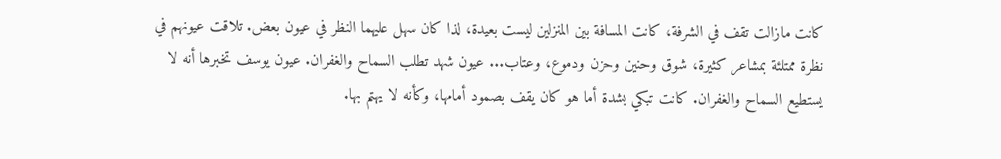كانت مازالت تقف في الشرفة، كانت المسافة بين المنزلين ليست بعيدة، لذا كان سهل عليهما النظر في عيون بعض. تلاقت عيونهم في نظرة ممتلئة بمشاعر كثيرة، شوق وحنين وحزن ودموع، وعتاب... عيون شهد تطلب السماح والغفران. عيون يوسف تخبرها أنه لا يستطيع السماح والغفران. كانت تبكي بشدة أما هو كان يقف بصمود أمامها، وكأنه لا يهتم بها.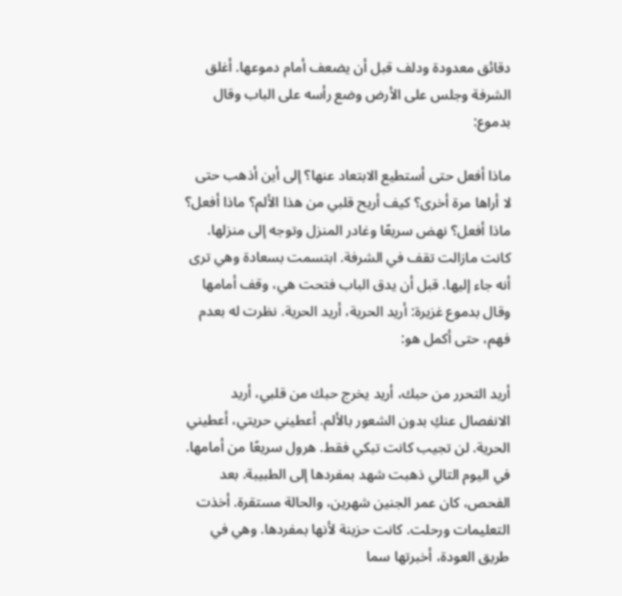دقائق معدودة ودلف قبل أن يضعف أمام دموعها. أغلق الشرفة وجلس على الأرض وضع رأسه على الباب وقال بدموع:

ماذا أفعل حتى أستطيع الابتعاد عنها؟ إلى أين أذهب حتى لا أراها مرة أخرى؟ كيف أريح قلبي من هذا الألم؟ ماذا أفعل؟ ماذا أفعل؟ نهض سريعًا وغادر المنزل وتوجه إلى منزلها. كانت مازالت تقف في الشرفة. ابتسمت بسعادة وهي ترى أنه جاء إليها. قبل أن يدق الباب فتحت هي، وقف أمامها وقال بدموع غزيرة: أريد الحرية، أريد الحرية. نظرت له بعدم فهم، حتى أكمل هو:

أريد التحرر من حبك، أريد يخرج حبك من قلبي، أريد الانفصال عنكِ بدون الشعور بالألم. أعطيني حريتي، أعطيني الحرية. لن تجيب كانت تبكي فقط. هرول سريعًا من أمامها. في اليوم التالي ذهبت شهد بمفردها إلى الطبيبة. بعد الفحص، كان عمر الجنين شهرين، والحالة مستقرة. أخذت التعليمات ورحلت. كانت حزينة لأنها بمفردها. وهي في طريق العودة، أخبرتها سما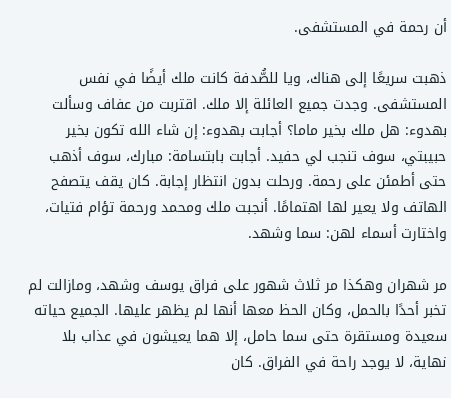أن رحمة في المستشفى.

ذهبت سريعًا إلى هناك، ويا للصُّدفة كانت ملك أيضًا في نفس المستشفى. وجدت جميع العائلة إلا ملك. اقتربت من عفاف وسألت بهدوء: هل ملك بخير ماما؟ أجابت بهدوء: إن شاء الله تكون بخير حبيبتي، سوف تنجب لي حفيد. أجابت بابتسامة: مبارك، سوف أذهب حتى أطمئن على رحمة. ورحلت بدون انتظار إجابة. كان يقف يتصفح الهاتف ولا يعير لها اهتمامًا. أنجبت ملك ومحمد ورحمة تؤام فتيات، واختارت أسماء لهن: سما وشهد.

مر شهران وهكذا مر ثلاث شهور على فراق يوسف وشهد، ومازالت لم تخبر أحدًا بالحمل، وكان الحظ معها أنها لم يظهر عليها. الجميع حياته سعيدة ومستقرة حتى سما حامل، إلا هما يعيشون في عذاب بلا نهاية، لا يوجد راحة في الفراق. كان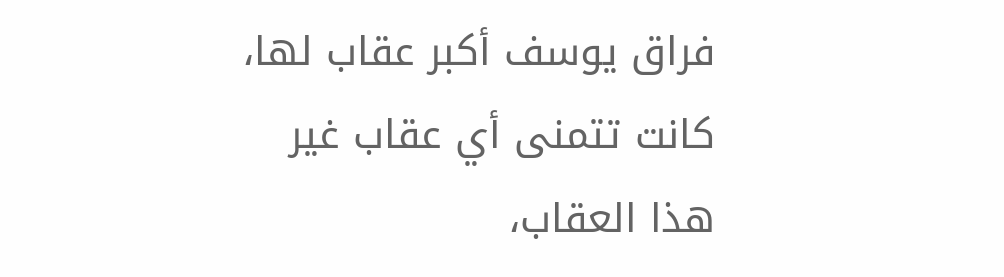فراق يوسف أكبر عقاب لها، كانت تتمنى أي عقاب غير هذا العقاب،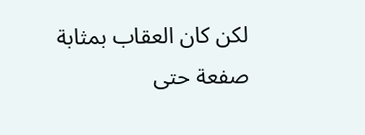لكن كان العقاب بمثابة صفعة حتى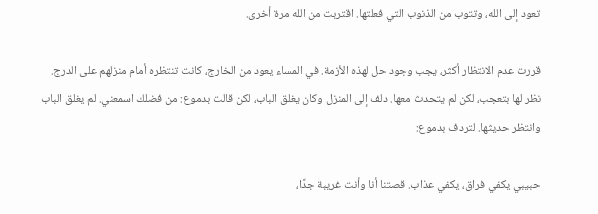تعود إلى الله، وتتوب من الذنوب التي فعلتها. اقتربت من الله مرة أخرى.

قررت عدم الانتظار أكثر، يجب وجود حل لهذه الأزمة. في المساء يعود من الخارج، كانت تنتظره أمام منزلهم على الدرج. نظر لها بتعجب، لكن لم يتحدث معها. دلف إلى المنزل وكان يغلق الباب، لكن قالت بدموع: من فضلك اسمعني. لم يغلق الباب وانتظر حديثها. لتردف بدموع:

حبيبي يكفي فراق، يكفي عذاب. قصتنا أنا وأنت غريبة جدًا،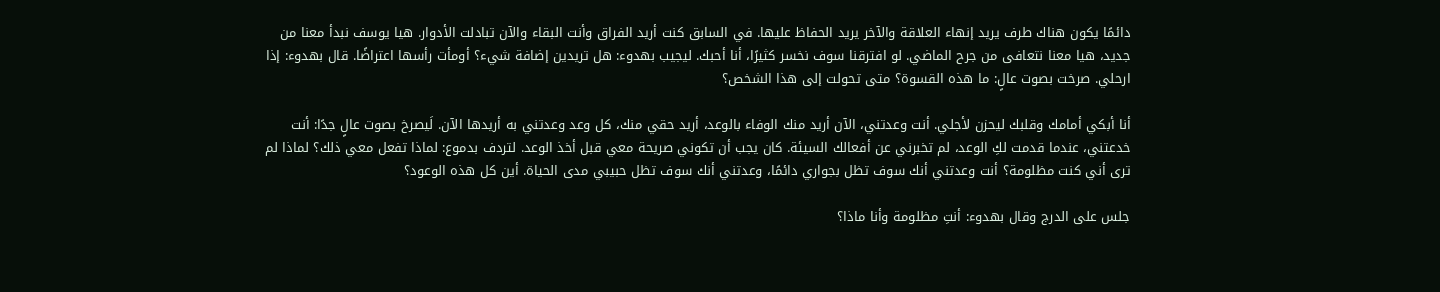دائمًا يكون هناك طرف يريد إنهاء العلاقة والآخر يريد الحفاظ عليها. في السابق كنت أريد الفراق وأنت البقاء والآن تبادلت الأدوار. هيا يوسف نبدأ معنا من جديد، هيا معنا نتعافى من جرح الماضي. لو افترقنا سوف نخسر كثيرًا، أنا أحبك. ليجيب بهدوء: هل تريدين إضافة شيء؟ أومأت رأسها اعتراضًا. قال بهدوء: إذا ارحلي. صرخت بصوت عالٍ: ما هذه القسوة؟ متى تحولت إلى هذا الشخص؟

أنا أبكي أمامك وقلبك ليحزن لأجلي. أنت وعدتني، الآن أريد منك الوفاء بالوعد، أريد حقي منك، كل وعد وعدتني به أريدها الآن. لَيصرخ بصوت عالٍ جدًا: أنت خدعتني، عندما قدمت لكِ الوعد، لم تخبرني عن أفعالك السيئة. كان يجب أن تكوني صريحة معي قبل أخذ الوعد. لتردف بدموع: لماذا تفعل معي ذلك؟ لماذا لم ترى أني كنت مظلومة؟ أنت وعدتني أنك سوف تظل بجواري دائمًا، وعدتني أنك سوف تظل حبيبي مدى الحياة. أين كل هذه الوعود؟

جلس على الدرج وقال بهدوء: أنتِ مظلومة وأنا ماذا؟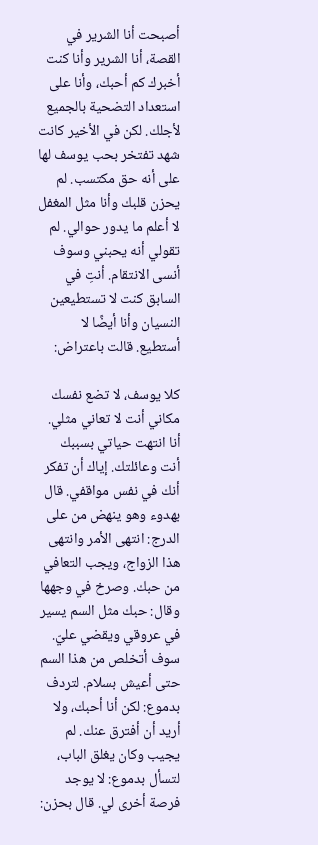أصبحت أنا الشرير في القصة، أنا الشرير وأنا كنت أخبرك كم أحبك، وأنا على استعداد التضحية بالجميع لأجلك. لكن في الأخير كانت شهد تفتخر بحب يوسف لها على أنه حق مكتسب. لم يحزن قلبك وأنا مثل المغفل لا أعلم ما يدور حوالي. لم تقولي أنه يحبني وسوف أنسى الانتقام. أنتِ في السابق كنت لا تستطيعين النسيان وأنا أيضًا لا أستطيع. قالت باعتراض:

كلا يوسف، لا تضع نفسك مكاني أنت لا تعاني مثلي. أنا انتهت حياتي بسببك أنت وعائلتك. إياك أن تفكر أنك في نفس مواقفي. قال بهدوء وهو ينهض من على الدرج: انتهى الأمر وانتهى هذا الزواج، ويجب التعافي من حبك. وصرخ في وجهها وقال: حبك مثل السم يسير في عروقي ويقضي عليّ. سوف أتخلص من هذا السم حتى أعيش بسلام. لتردف بدموع: لكن أنا أحبك، ولا أريد أن أفترق عنك. لم يجيب وكان يغلق الباب، لتسأل بدموع: لا يوجد فرصة أخرى لي. قال بحزن: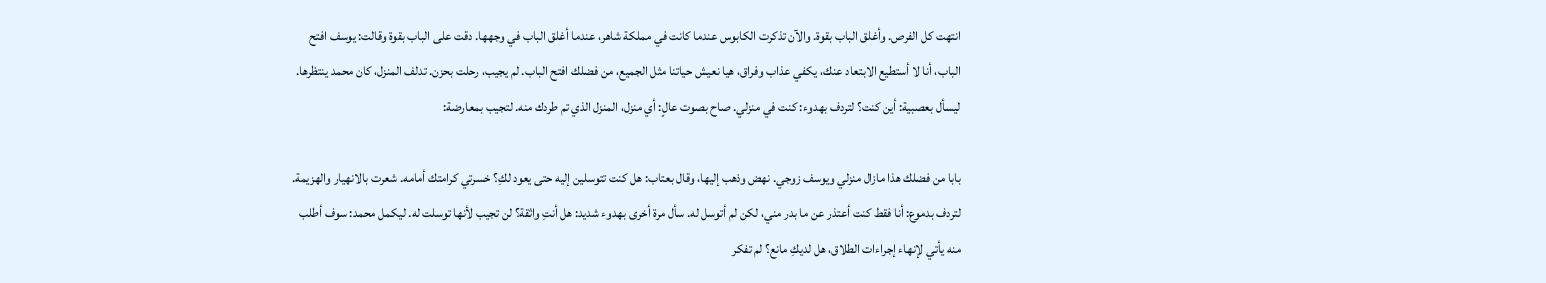انتهت كل الفرص. وأغلق الباب بقوة. والآن تذكرت الكابوس عندما كانت في مملكة شاهر، عندما أغلق الباب في وجهها. دقت على الباب بقوة وقالت: يوسف افتح الباب، أنا لا أستطيع الابتعاد عنك، يكفي عذاب وفراق، هيا نعيش حياتنا مثل الجميع، من فضلك افتح الباب. لم يجيب، رحلت بحزن. تدلف المنزل، كان محمد ينتظرها. ليسأل بعصبية: أين كنت؟ لتردف بهدوء: كنت في منزلي. صاح بصوت عالٍ: أي منزل، المنزل الذي تم طردك منه. لتجيب بمعارضة:

بابا من فضلك هذا مازال منزلي ويوسف زوجي. نهض وذهب إليها، وقال بعتاب: هل كنت تتوسلين إليه حتى يعود لكِ؟ خسرتي كرامتك أمامه. شعرت بالانهيار والهزيمة. لتردف بدموع: أنا فقط كنت أعتذر عن ما بدر مني، لكن لم أتوسل له. سأل مرة أخرى بهدوء شديد: هل أنتِ واثقة؟ لن تجيب لأنها توسلت له. ليكمل محمد: سوف أطلب منه يأتي لإنهاء إجراءات الطلاق، هل لديكِ مانع؟ لم تفكر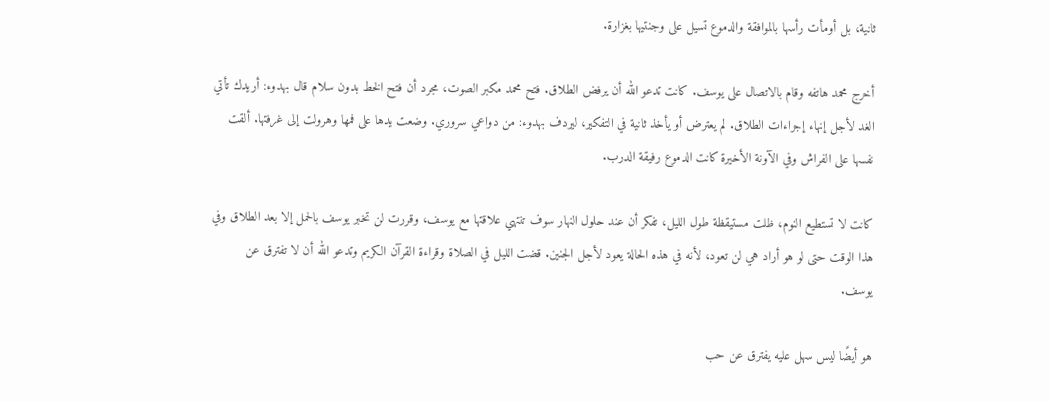ثانية، بل أومأت رأسها بالموافقة والدموع تسيل على وجنتيها بغزارة.

أخرج محمد هاتفه وقام بالاتصال على يوسف. كانت تدعو الله أن يرفض الطلاق. فتح محمد مكبر الصوت، مجرد أن فتح الخط بدون سلام قال بهدوء: أريدك تأتي الغد لأجل إنهاء إجراءات الطلاق. لم يعترض أو يأخذ ثانية في التفكير، ليردف بهدوء: من دواعي سروري. وضعت يدها على فمها وهرولت إلى غرفتها. ألقت نفسها على الفراش وفي الآونة الأخيرة كانت الدموع رفيقة الدرب.

كانت لا تستطيع النوم، ظلت مستيقظة طول الليل، تفكر أن عند حلول النهار سوف تنتهي علاقتها مع يوسف، وقررت لن تخبر يوسف بالحمل إلا بعد الطلاق وفي هذا الوقت حتى لو هو أراد هي لن تعود، لأنه في هذه الحالة يعود لأجل الجنين. قضت الليل في الصلاة وقراءة القرآن الكريم وتدعو الله أن لا تفترق عن يوسف.

هو أيضًا ليس سهل عليه يفترق عن حب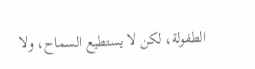الطفولة، لكن لا يستطيع السماح، ولا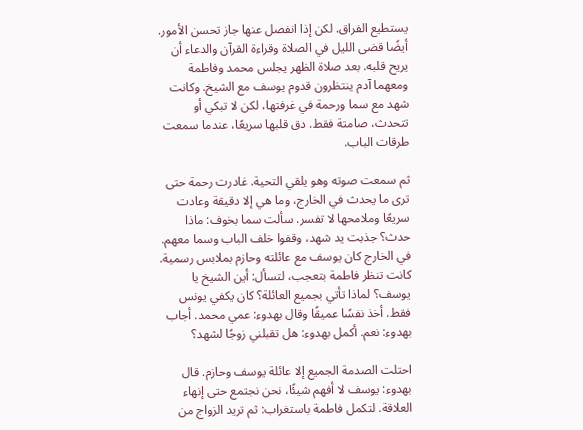يستطيع الفراق. لكن إذا انفصل عنها جاز تحسن الأمور. أيضًا قضى الليل في الصلاة وقراءة القرآن والدعاء أن يريح قلبه. بعد صلاة الظهر يجلس محمد وفاطمة ومعهما آدم ينتظرون قدوم يوسف مع الشيخ. وكانت شهد مع سما ورحمة في غرفتها، لكن لا تبكي أو تتحدث، صامتة فقط. دق قلبها سريعًا، عندما سمعت طرقات الباب.

ثم سمعت صوته وهو يلقي التحية. غادرت رحمة حتى ترى ما يحدث في الخارج، وما هي إلا دقيقة وعادت سريعًا وملامحها لا تفسر. سألت سما بخوف: ماذا حدث؟ جذبت يد شهد، وقفوا خلف الباب وسما معهم. في الخارج كان يوسف مع عائلته وحازم بملابس رسمية. كانت تنظر فاطمة بتعجب، لتسأل: أين الشيخ يا يوسف؟ لماذا تأتي بجميع العائلة؟ كان يكفي يونس فقط. أخذ نفسًا عميقًا وقال بهدوء: عمي محمد. أجاب بهدوء: نعم. أكمل بهدوء: هل تقبلني زوجًا لشهد؟

احتلت الصدمة الجميع إلا عائلة يوسف وحازم. قال بهدوء: يوسف لا أفهم شيئًا، نحن نجتمع حتى إنهاء العلاقة. لتكمل فاطمة باستغراب: ثم تريد الزواج من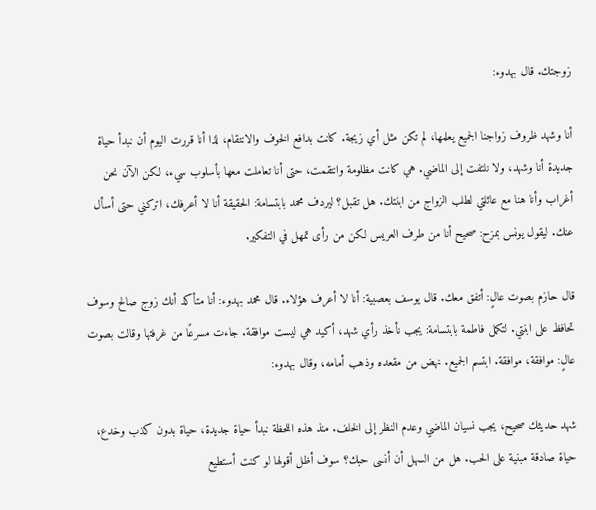زوجتك. قال بهدوء:

أنا وشهد ظروف زواجنا الجميع يعلمها، لم تكن مثل أي زيجة. كانت بدافع الخوف والانتقام، لذا أنا قررت اليوم أن نبدأ حياة جديدة أنا وشهد، ولا نلتفت إلى الماضي. هي كانت مظلومة وانتقمت، حتى أنا تعاملت معها بأسلوب سيء، لكن الآن نحن أغراب وأنا هنا مع عائلتي لطلب الزواج من ابنتك. هل تقبل؟ ليردف محمد بابتسامة: الحقيقة أنا لا أعرفك، اتركني حتى أسأل عنك. ليقول يونس بمزح: صحيح أنا من طرف العريس لكن من رأى تمهل في التفكير.

قال حازم بصوت عالٍ: أتفق معك. قال يوسف بعصبية: أنا لا أعرف هؤلاء. قال محمد بهدوء: أنا متأكد أنك زوج صالح وسوف تحافظ على ابنتي. لتكمل فاطمة بابتسامة: يجب نأخذ رأي شهد، أكيد هي ليست موافقة. جاءت مسرعًا من غرفتها وقالت بصوت عالٍ: موافقة، موافقة. ابتسم الجميع. نهض من مقعده وذهب أمامه، وقال بهدوء:

شهد حديثك صحيح، يجب نسيان الماضي وعدم النظر إلى الخلف. منذ هذه اللحظة نبدأ حياة جديدة، حياة بدون كذب وخدع، حياة صادقة مبنية على الحب. هل من السهل أن أنسى حبك؟ سوف أظل أقولها لو كنت أستطيع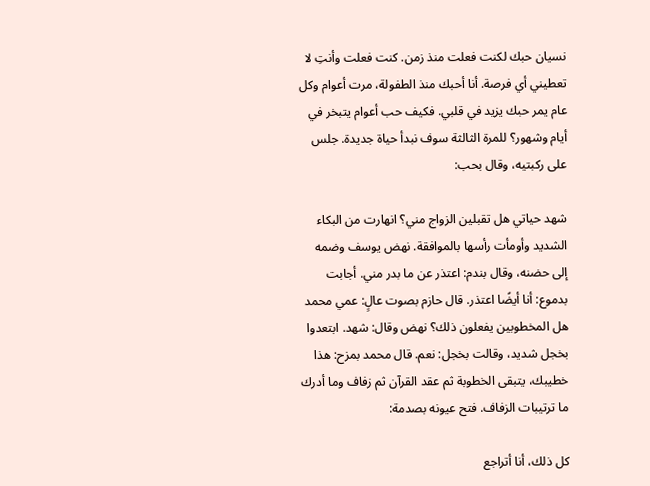نسيان حبك لكنت فعلت منذ زمن. كنت فعلت وأنتِ لا تعطيني أي فرصة. أنا أحبك منذ الطفولة، مرت أعوام وكل عام يمر حبك يزيد في قلبي. فكيف حب أعوام يتبخر في أيام وشهور؟ للمرة الثالثة سوف نبدأ حياة جديدة. جلس على ركبتيه، وقال بحب:

شهد حياتي هل تقبلين الزواج مني؟ انهارت من البكاء الشديد وأومأت رأسها بالموافقة. نهض يوسف وضمه إلى حضنه، وقال بندم: اعتذر عن ما بدر مني. أجابت بدموع: أنا أيضًا اعتذر. قال حازم بصوت عالٍ: عمي محمد هل المخطوبين يفعلون ذلك؟ نهض وقال: شهد. ابتعدوا بخجل شديد، وقالت بخجل: نعم. قال محمد بمزح: هذا خطيبك، يتبقى الخطوبة ثم عقد القرآن ثم زفاف وما أدرك ما ترتيبات الزفاف. فتح عيونه بصدمة:

كل ذلك، أنا أتراجع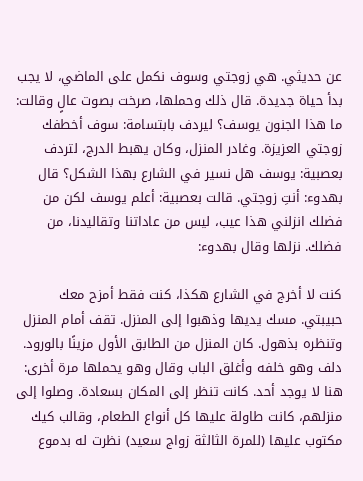عن حديثي. هي زوجتي وسوف نكمل على الماضي، لا يجب بدأ حياة جديدة. قال ذلك وحملها، صرخت بصوت عالٍ وقالت: ما هذا الجنون يوسف؟ ليردف بابتسامة: سوف أخطفك زوجتي العزيزة. وغادر المنزل، وكان يهبط الدرج، لتردف بعصبية: يوسف هل نسير في الشارع بهذا الشكل؟ قال بهدوء: أنتِ زوجتي. قالت بعصبية: أعلم يوسف لكن من فضلك انزلني هذا عيب، ليس من عاداتنا وتقاليدنا، من فضلك. نزلها وقال بهدوء:

كنت لا أخرج في الشارع هكذا، كنت فقط أمزح معك حبيبتي. مسك يديها وذهبوا إلى المنزل. تقف أمام المنزل وتنظره بذهول. كان المنزل من الطابق الأول مزينًا بالورود. دلف وهو خلفه وأغلق الباب وقال وهو يحملها مرة أخرى: هنا لا يوجد أحد. كانت تنظر إلى المكان بسعادة. وصلوا إلى منزلهم، كانت طاولة عليها كل أنواع الطعام، وقالب كيك مكتوب عليها (للمرة الثالثة زواج سعيد) نظرت له بدموع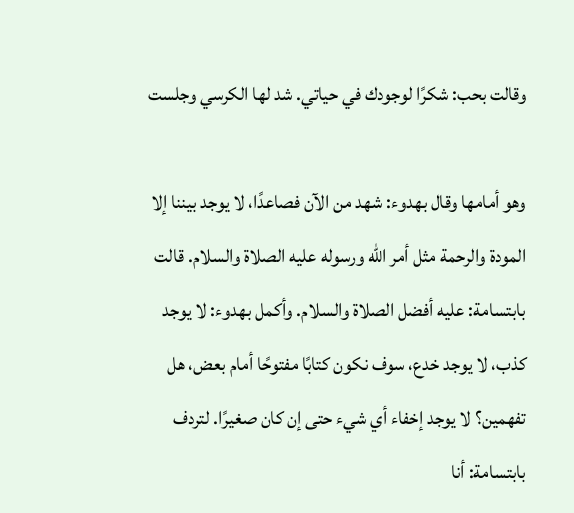وقالت بحب: شكرًا لوجودك في حياتي. شد لها الكرسي وجلست

وهو أمامها وقال بهدوء: شهد من الآن فصاعدًا، لا يوجد بيننا إلا المودة والرحمة مثل أمر الله ورسوله عليه الصلاة والسلام. قالت بابتسامة: عليه أفضل الصلاة والسلام. وأكمل بهدوء: لا يوجد كذب، لا يوجد خدع، سوف نكون كتابًا مفتوحًا أمام بعض، هل تفهمين؟ لا يوجد إخفاء أي شيء حتى إن كان صغيرًا. لتردف بابتسامة: أنا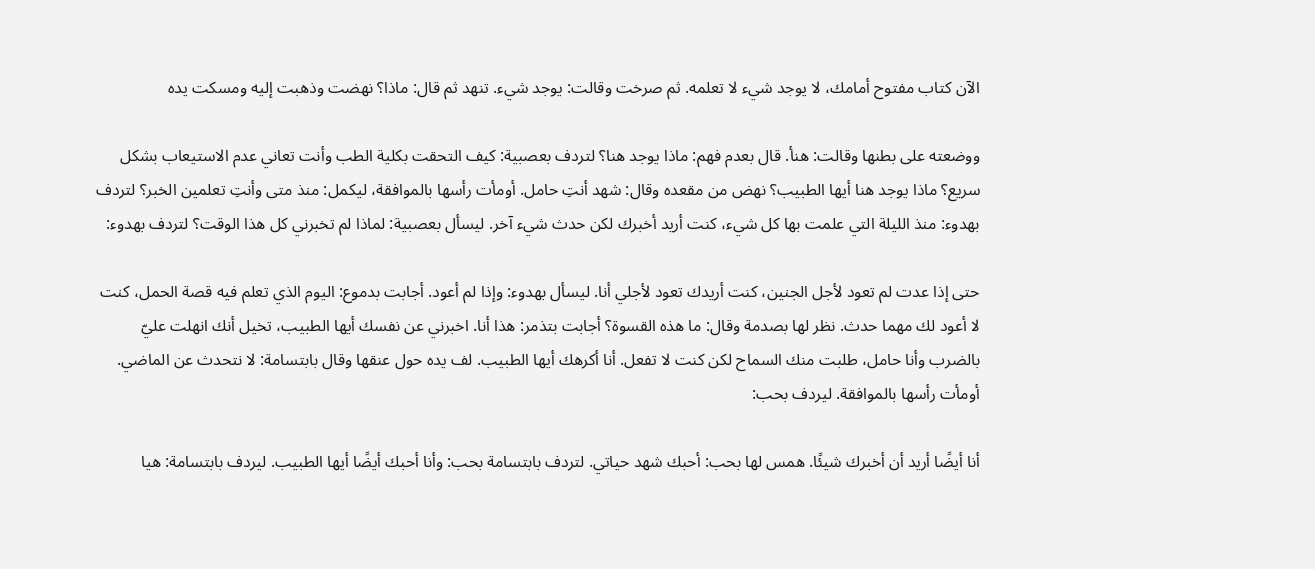الآن كتاب مفتوح أمامك، لا يوجد شيء لا تعلمه. ثم صرخت وقالت: يوجد شيء. تنهد ثم قال: ماذا؟ نهضت وذهبت إليه ومسكت يده

ووضعته على بطنها وقالت: هنأ. قال بعدم فهم: ماذا يوجد هنا؟ لتردف بعصبية: كيف التحقت بكلية الطب وأنت تعاني عدم الاستيعاب بشكل سريع؟ ماذا يوجد هنا أيها الطبيب؟ نهض من مقعده وقال: شهد أنتِ حامل. أومأت رأسها بالموافقة، ليكمل: منذ متى وأنتِ تعلمين الخبر؟ لتردف بهدوء: منذ الليلة التي علمت بها كل شيء، كنت أريد أخبرك لكن حدث شيء آخر. ليسأل بعصبية: لماذا لم تخبرني كل هذا الوقت؟ لتردف بهدوء:

حتى إذا عدت لم تعود لأجل الجنين، كنت أريدك تعود لأجلي أنا. ليسأل بهدوء: وإذا لم أعود. أجابت بدموع: اليوم الذي تعلم فيه قصة الحمل، كنت لا أعود لك مهما حدث. نظر لها بصدمة وقال: ما هذه القسوة؟ أجابت بتذمر: هذا أنا. اخبرني عن نفسك أيها الطبيب، تخيل أنك انهلت عليّ بالضرب وأنا حامل، طلبت منك السماح لكن كنت لا تفعل. أنا أكرهك أيها الطبيب. لف يده حول عنقها وقال بابتسامة: لا نتحدث عن الماضي. أومأت رأسها بالموافقة. ليردف بحب:

أنا أيضًا أريد أن أخبرك شيئًا. همس لها بحب: أحبك شهد حياتي. لتردف بابتسامة بحب: وأنا أحبك أيضًا أيها الطبيب. ليردف بابتسامة: هيا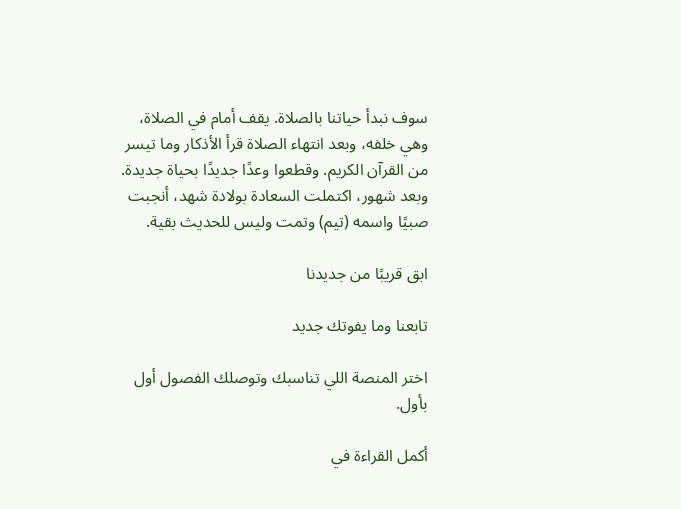سوف نبدأ حياتنا بالصلاة. يقف أمام في الصلاة، وهي خلفه، وبعد انتهاء الصلاة قرأ الأذكار وما تيسر من القرآن الكريم. وقطعوا وعدًا جديدًا بحياة جديدة. وبعد شهور، اكتملت السعادة بولادة شهد، أنجبت صبيًا واسمه (تيم) وتمت وليس للحديث بقية.

ابق قريبًا من جديدنا

تابعنا وما يفوتك جديد

اختر المنصة اللي تناسبك وتوصلك الفصول أول بأول.

أكمل القراءة في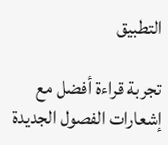التطبيق

تجربة قراءة أفضل مع إشعارات الفصول الجديدة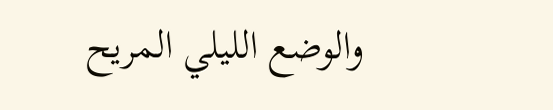والوضع الليلي المريح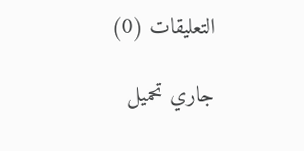التعليقات (0)

جاري تحميل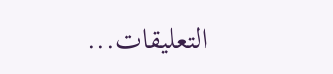التعليقات...